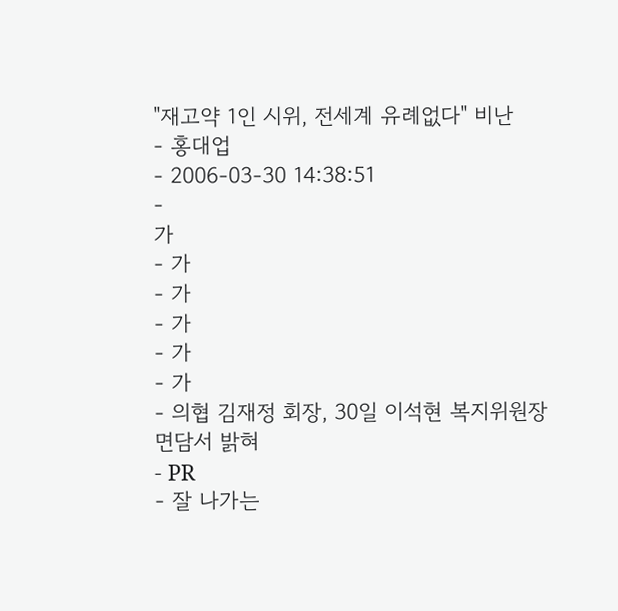"재고약 1인 시위, 전세계 유례없다" 비난
- 홍대업
- 2006-03-30 14:38:51
-
가
- 가
- 가
- 가
- 가
- 가
- 의협 김재정 회장, 30일 이석현 복지위원장 면담서 밝혀
- PR
- 잘 나가는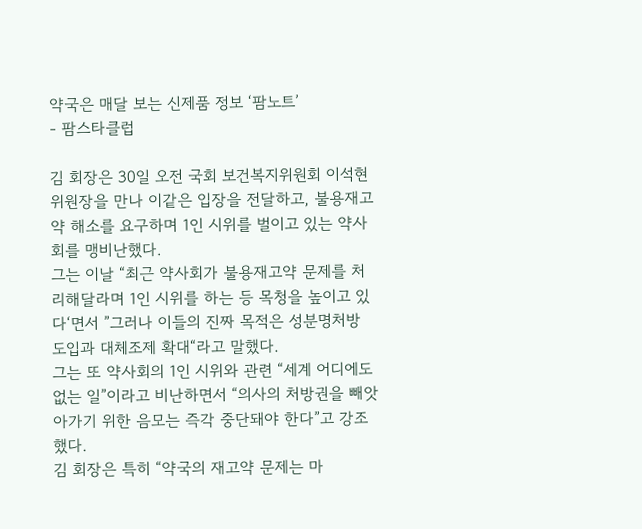약국은 매달 보는 신제품 정보 ‘팜노트’
- 팜스타클럽

김 회장은 30일 오전 국회 보건복지위원회 이석현 위원장을 만나 이같은 입장을 전달하고, 불용재고약 해소를 요구하며 1인 시위를 벌이고 있는 약사회를 맹비난했다.
그는 이날 “최근 약사회가 불용재고약 문제를 처리해달라며 1인 시위를 하는 등 목청을 높이고 있다‘면서 ”그러나 이들의 진짜 목적은 성분명처방 도입과 대체조제 확대“라고 말했다.
그는 또 약사회의 1인 시위와 관련 “세계 어디에도 없는 일”이라고 비난하면서 “의사의 처방권을 빼앗아가기 위한 음모는 즉각 중단돼야 한다”고 강조했다.
김 회장은 특히 “약국의 재고약 문제는 마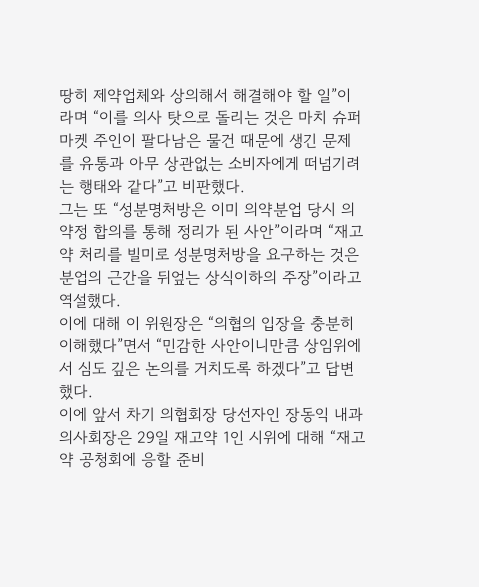땅히 제약업체와 상의해서 해결해야 할 일”이라며 “이를 의사 탓으로 돌리는 것은 마치 슈퍼마켓 주인이 팔다남은 물건 때문에 생긴 문제를 유통과 아무 상관없는 소비자에게 떠넘기려는 행태와 같다”고 비판했다.
그는 또 “성분명처방은 이미 의약분업 당시 의약정 합의를 통해 정리가 된 사안”이라며 “재고약 처리를 빌미로 성분명처방을 요구하는 것은 분업의 근간을 뒤엎는 상식이하의 주장”이라고 역설했다.
이에 대해 이 위원장은 “의협의 입장을 충분히 이해했다”면서 “민감한 사안이니만큼 상임위에서 심도 깊은 논의를 거치도록 하겠다”고 답변했다.
이에 앞서 차기 의협회장 당선자인 장동익 내과의사회장은 29일 재고약 1인 시위에 대해 “재고약 공청회에 응할 준비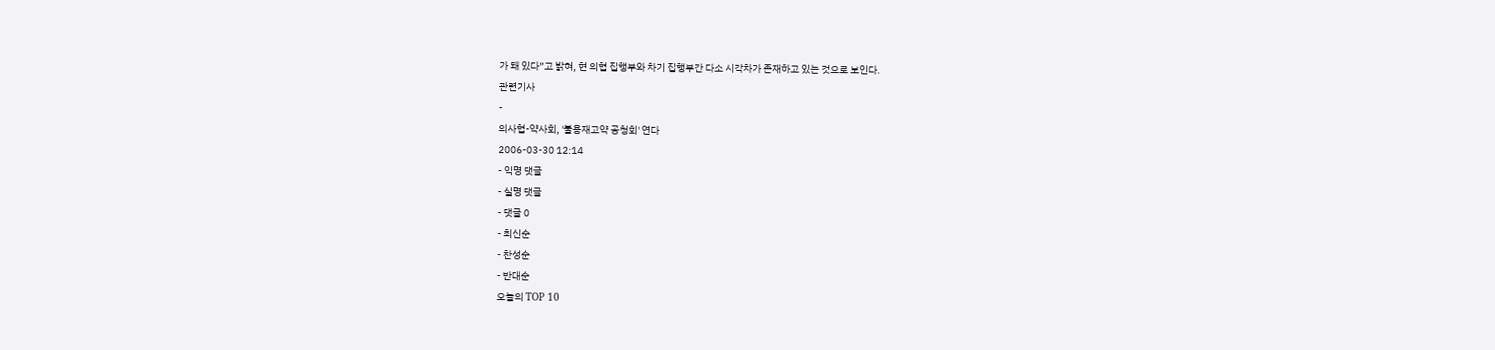가 돼 있다”고 밝혀, 현 의협 집행부와 차기 집행부간 다소 시각차가 존재하고 있는 것으로 보인다.
관련기사
-
의사협-약사회, '불용재고약 공청회' 연다
2006-03-30 12:14
- 익명 댓글
- 실명 댓글
- 댓글 0
- 최신순
- 찬성순
- 반대순
오늘의 TOP 10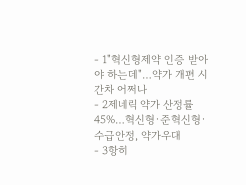- 1"혁신형제약 인증 받아야 하는데"…약가 개편 시간차 어쩌나
- 2제네릭 약가 산정률 45%…혁신형·준혁신형·수급안정, 약가우대
- 3항히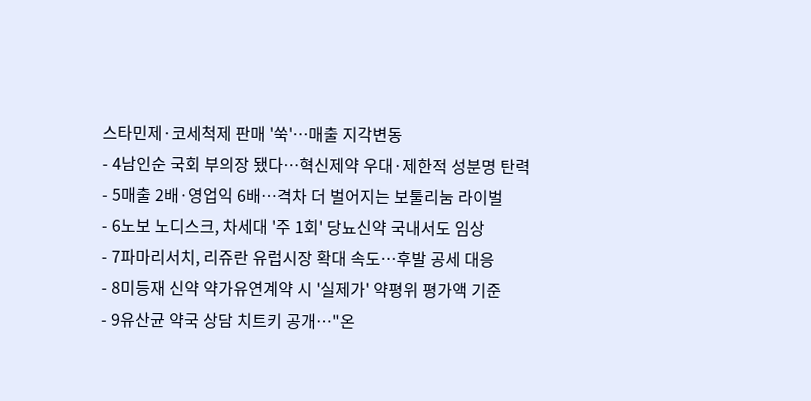스타민제·코세척제 판매 '쑥'…매출 지각변동
- 4남인순 국회 부의장 됐다…혁신제약 우대·제한적 성분명 탄력
- 5매출 2배·영업익 6배…격차 더 벌어지는 보툴리눔 라이벌
- 6노보 노디스크, 차세대 '주 1회' 당뇨신약 국내서도 임상
- 7파마리서치, 리쥬란 유럽시장 확대 속도…후발 공세 대응
- 8미등재 신약 약가유연계약 시 '실제가' 약평위 평가액 기준
- 9유산균 약국 상담 치트키 공개…"온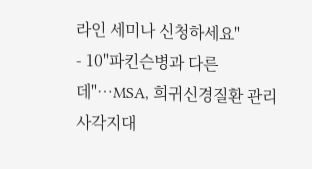라인 세미나 신청하세요"
- 10"파킨슨병과 다른데"…MSA, 희귀신경질환 관리 사각지대